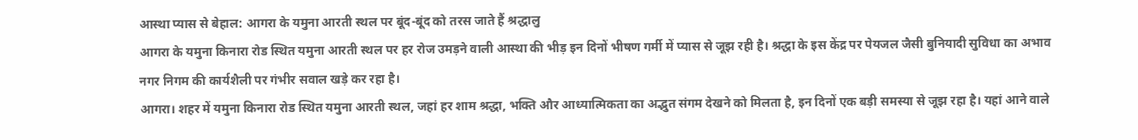आस्था प्यास से बेहाल: आगरा के यमुना आरती स्थल पर बूंद-बूंद को तरस जाते हैं श्रद्धालु
आगरा के यमुना किनारा रोड स्थित यमुना आरती स्थल पर हर रोज उमड़ने वाली आस्था की भीड़ इन दिनों भीषण गर्मी में प्यास से जूझ रही है। श्रद्धा के इस केंद्र पर पेयजल जैसी बुनियादी सुविधा का अभाव नगर निगम की कार्यशैली पर गंभीर सवाल खड़े कर रहा है।
आगरा। शहर में यमुना किनारा रोड स्थित यमुना आरती स्थल, जहां हर शाम श्रद्धा, भक्ति और आध्यात्मिकता का अद्भुत संगम देखने को मिलता है, इन दिनों एक बड़ी समस्या से जूझ रहा है। यहां आने वाले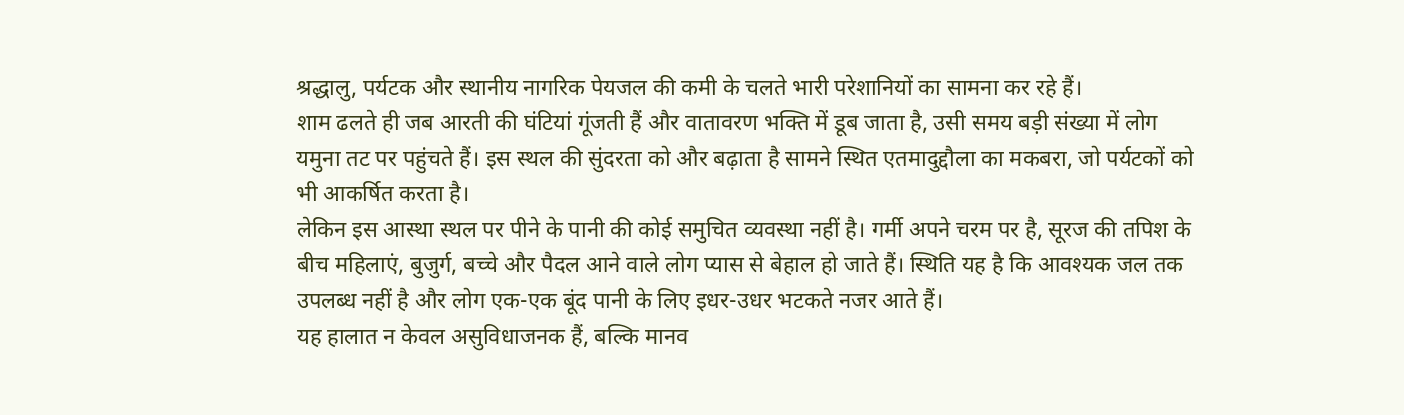श्रद्धालु, पर्यटक और स्थानीय नागरिक पेयजल की कमी के चलते भारी परेशानियों का सामना कर रहे हैं।
शाम ढलते ही जब आरती की घंटियां गूंजती हैं और वातावरण भक्ति में डूब जाता है, उसी समय बड़ी संख्या में लोग यमुना तट पर पहुंचते हैं। इस स्थल की सुंदरता को और बढ़ाता है सामने स्थित एतमादुद्दौला का मकबरा, जो पर्यटकों को भी आकर्षित करता है।
लेकिन इस आस्था स्थल पर पीने के पानी की कोई समुचित व्यवस्था नहीं है। गर्मी अपने चरम पर है, सूरज की तपिश के बीच महिलाएं, बुजुर्ग, बच्चे और पैदल आने वाले लोग प्यास से बेहाल हो जाते हैं। स्थिति यह है कि आवश्यक जल तक उपलब्ध नहीं है और लोग एक-एक बूंद पानी के लिए इधर-उधर भटकते नजर आते हैं।
यह हालात न केवल असुविधाजनक हैं, बल्कि मानव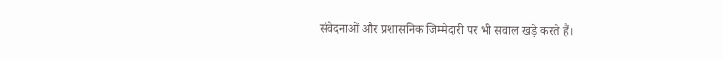संवेदनाओं और प्रशासनिक जिम्मेदारी पर भी सवाल खड़े करते हैं।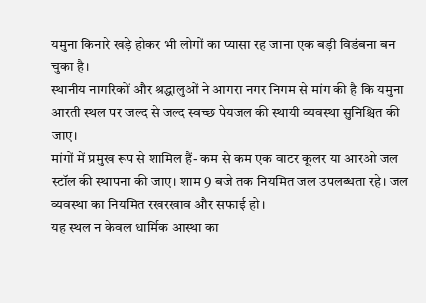यमुना किनारे खड़े होकर भी लोगों का प्यासा रह जाना एक बड़ी विडंबना बन चुका है।
स्थानीय नागरिकों और श्रद्धालुओं ने आगरा नगर निगम से मांग की है कि यमुना आरती स्थल पर जल्द से जल्द स्वच्छ पेयजल की स्थायी व्यवस्था सुनिश्चित की जाए।
मांगों में प्रमुख रूप से शामिल हैं- कम से कम एक वाटर कूलर या आरओ जल स्टॉल की स्थापना की जाए। शाम 9 बजे तक नियमित जल उपलब्धता रहे। जल व्यवस्था का नियमित रखरखाव और सफाई हो।
यह स्थल न केवल धार्मिक आस्था का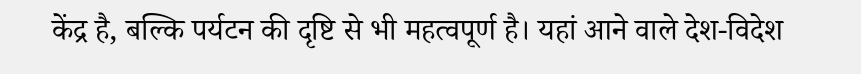केंद्र है, बल्कि पर्यटन की दृष्टि से भी महत्वपूर्ण है। यहां आने वाले देश-विदेश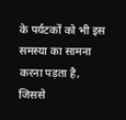के पर्यटकों को भी इस समस्या का सामना करना पड़ता है, जिससे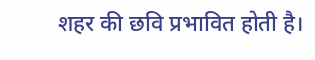शहर की छवि प्रभावित होती है।